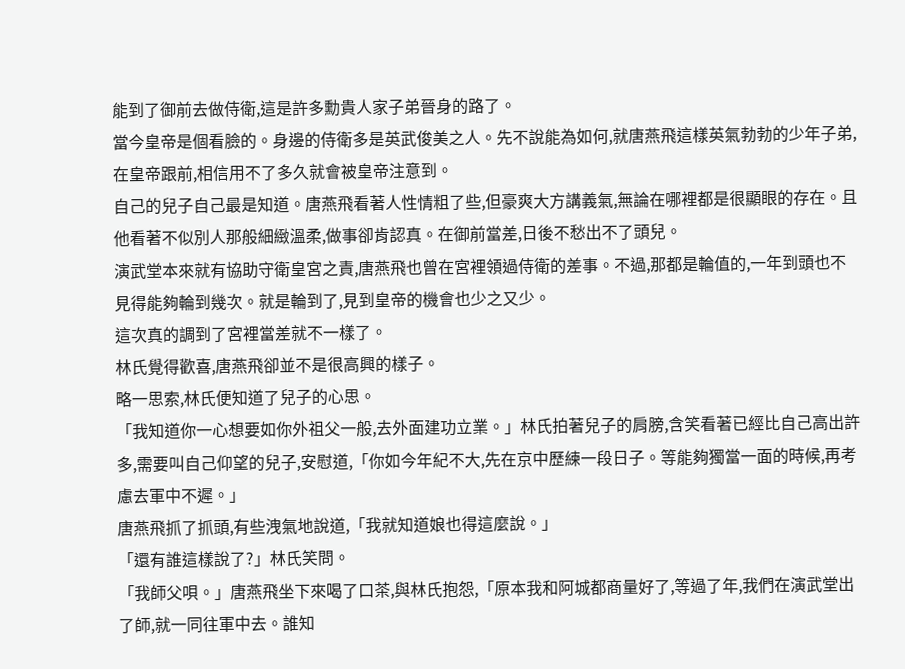能到了御前去做侍衛,這是許多勳貴人家子弟晉身的路了。
當今皇帝是個看臉的。身邊的侍衛多是英武俊美之人。先不說能為如何,就唐燕飛這樣英氣勃勃的少年子弟,在皇帝跟前,相信用不了多久就會被皇帝注意到。
自己的兒子自己最是知道。唐燕飛看著人性情粗了些,但豪爽大方講義氣,無論在哪裡都是很顯眼的存在。且他看著不似別人那般細緻溫柔,做事卻肯認真。在御前當差,日後不愁出不了頭兒。
演武堂本來就有協助守衛皇宮之責,唐燕飛也曾在宮裡領過侍衛的差事。不過,那都是輪值的,一年到頭也不見得能夠輪到幾次。就是輪到了,見到皇帝的機會也少之又少。
這次真的調到了宮裡當差就不一樣了。
林氏覺得歡喜,唐燕飛卻並不是很高興的樣子。
略一思索,林氏便知道了兒子的心思。
「我知道你一心想要如你外祖父一般,去外面建功立業。」林氏拍著兒子的肩膀,含笑看著已經比自己高出許多,需要叫自己仰望的兒子,安慰道,「你如今年紀不大,先在京中歷練一段日子。等能夠獨當一面的時候,再考慮去軍中不遲。」
唐燕飛抓了抓頭,有些洩氣地說道,「我就知道娘也得這麼說。」
「還有誰這樣說了?」林氏笑問。
「我師父唄。」唐燕飛坐下來喝了口茶,與林氏抱怨,「原本我和阿城都商量好了,等過了年,我們在演武堂出了師,就一同往軍中去。誰知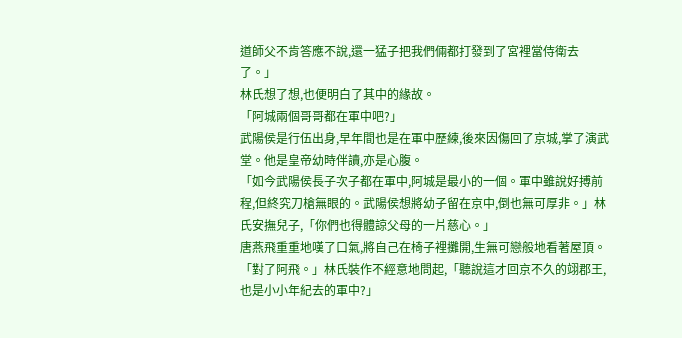道師父不肯答應不說,還一猛子把我們倆都打發到了宮裡當侍衛去了。」
林氏想了想,也便明白了其中的緣故。
「阿城兩個哥哥都在軍中吧?」
武陽侯是行伍出身,早年間也是在軍中歷練,後來因傷回了京城,掌了演武堂。他是皇帝幼時伴讀,亦是心腹。
「如今武陽侯長子次子都在軍中,阿城是最小的一個。軍中雖說好搏前程,但終究刀槍無眼的。武陽侯想將幼子留在京中,倒也無可厚非。」林氏安撫兒子,「你們也得體諒父母的一片慈心。」
唐燕飛重重地嘆了口氣,將自己在椅子裡攤開,生無可戀般地看著屋頂。
「對了阿飛。」林氏裝作不經意地問起,「聽說這才回京不久的翊郡王,也是小小年紀去的軍中?」